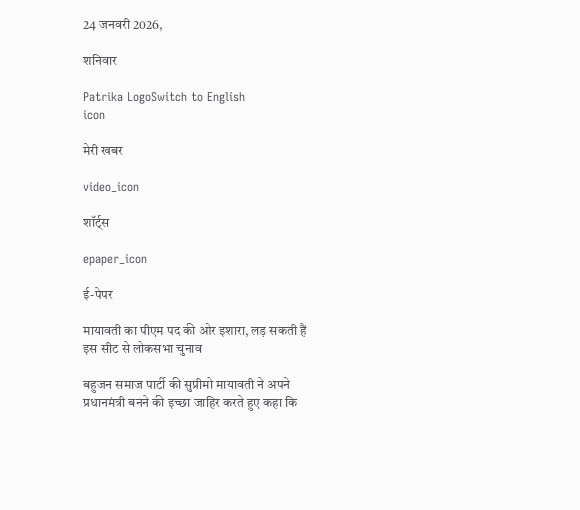24 जनवरी 2026,

शनिवार

Patrika LogoSwitch to English
icon

मेरी खबर

video_icon

शॉर्ट्स

epaper_icon

ई-पेपर

मायावती का पीएम पद की ओर इशारा, लड़ सकती हैं इस सीट से लोकसभा चुनाव

बहुजन समाज पार्टी की सुप्रीमो मायावती ने अपने प्रधानमंत्री बनने की इच्छा जाहिर करते हुए कहा कि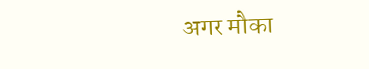अगर मौका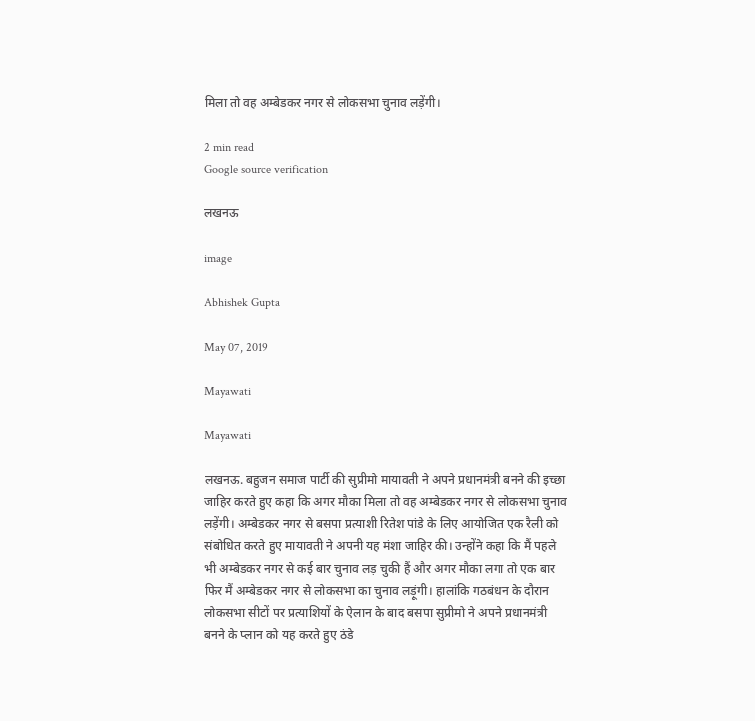मिला तो वह अम्बेडकर नगर से लोकसभा चुनाव लड़ेंगी।

2 min read
Google source verification

लखनऊ

image

Abhishek Gupta

May 07, 2019

Mayawati

Mayawati

लखनऊ. बहुजन समाज पार्टी की सुप्रीमो मायावती ने अपने प्रधानमंत्री बनने की इच्छा जाहिर करते हुए कहा कि अगर मौका मिला तो वह अम्बेडकर नगर से लोकसभा चुनाव लड़ेंगी। अम्बेडकर नगर से बसपा प्रत्याशी रितेश पांडे के लिए आयोजित एक रैली को संबोधित करते हुए मायावती ने अपनी यह मंशा जाहिर की। उन्होंने कहा कि मैं पहले भी अम्बेडकर नगर से कई बार चुनाव लड़ चुकी हैं और अगर मौका लगा तो एक बार फिर मैं अम्बेडकर नगर से लोकसभा का चुनाव लड़ूंगी। हालांकि गठबंधन के दौरान लोकसभा सीटों पर प्रत्याशियों के ऐलान के बाद बसपा सुप्रीमो ने अपने प्रधानमंत्री बनने के प्लान को यह करते हुए ठंडे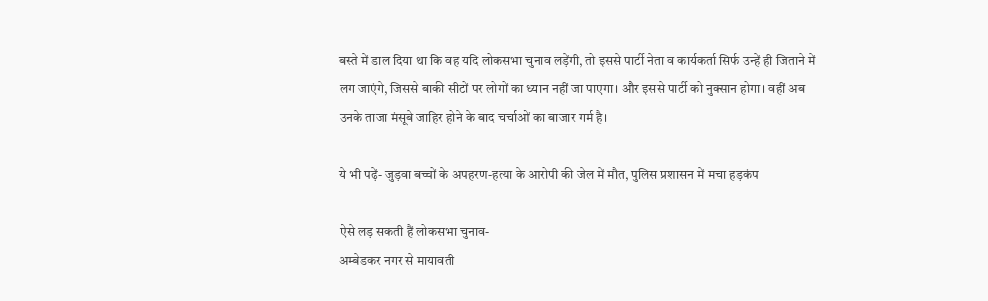बस्ते में डाल दिया था कि वह यदि लोकसभा चुनाव लड़ेंगी, तो इससे पार्टी नेता व कार्यकर्ता सिर्फ उन्हें ही जिताने में लग जाएंगे, जिससे बाकी सीटों पर लोगों का ध्यान नहीं जा पाएगा। और इससे पार्टी को नुक्सान होगा। वहीं अब उनके ताजा मंसूबे जाहिर होने के बाद चर्चाओं का बाजार गर्म है।

ये भी पढ़ें- जुड़वा बच्चों के अपहरण-हत्या के आरोपी की जेल में मौत, पुलिस प्रशासन में मचा हड़कंप

ऐसे लड़ सकती हैं लोकसभा चुनाव-
अम्बेडकर नगर से मायावती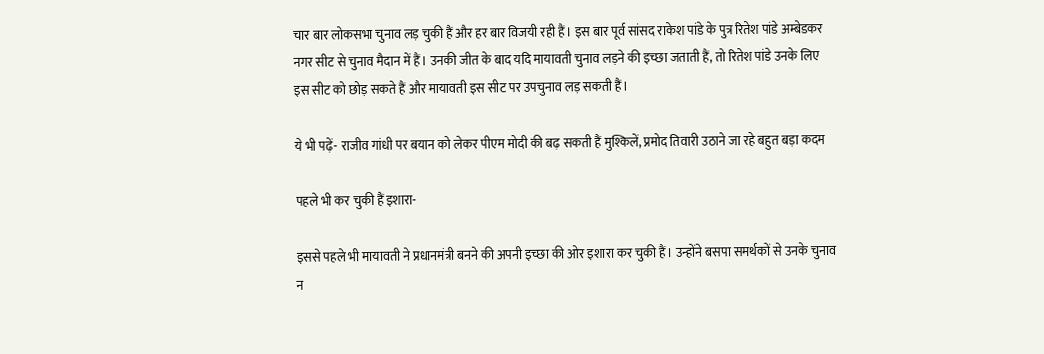चार बार लोकसभा चुनाव लड़ चुकी हैं और हर बार विजयी रही हैं। इस बार पूर्व सांसद राकेश पांडे के पुत्र रितेश पांडे अम्बेडकर नगर सीट से चुनाव मैदान में हैं। उनकी जीत के बाद यदि मायावती चुनाव लड़ने की इच्छा जताती हैं, तो रितेश पांडे उनके लिए इस सीट को छोड़ सकते हैं और मायावती इस सीट पर उपचुनाव लड़ सकती हैं।

ये भी पढ़ें- राजीव गांधी पर बयान को लेकर पीएम मोदी की बढ़ सकती हैं मुश्किलें, प्रमोद तिवारी उठाने जा रहे बहुत बड़ा कदम

पहले भी कर चुकी हैं इशारा-

इससे पहले भी मायावती ने प्रधानमंत्री बनने की अपनी इच्छा की ओर इशारा कर चुकी हैं। उन्होंने बसपा समर्थकों से उनके चुनाव न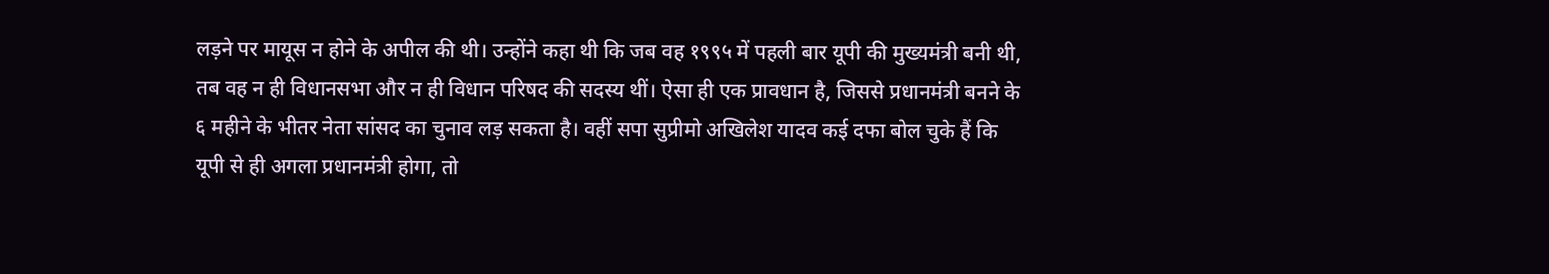लड़ने पर मायूस न होने के अपील की थी। उन्होंने कहा थी कि जब वह १९९५ में पहली बार यूपी की मुख्यमंत्री बनी थी, तब वह न ही विधानसभा और न ही विधान परिषद की सदस्य थीं। ऐसा ही एक प्रावधान है, जिससे प्रधानमंत्री बनने के ६ महीने के भीतर नेता सांसद का चुनाव लड़ सकता है। वहीं सपा सुप्रीमो अखिलेश यादव कई दफा बोल चुके हैं कि यूपी से ही अगला प्रधानमंत्री होगा, तो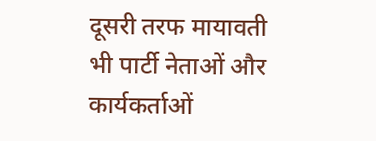दूसरी तरफ मायावती भी पार्टी नेताओं और कार्यकर्ताओं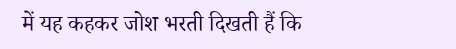में यह कहकर जोश भरती दिखती हैं कि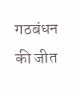गठबंधन की जीत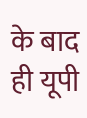के बाद ही यूपी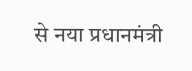से नया प्रधानमंत्री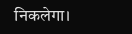निकलेगा।